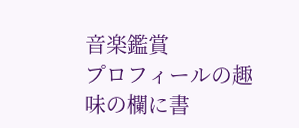音楽鑑賞
プロフィールの趣味の欄に書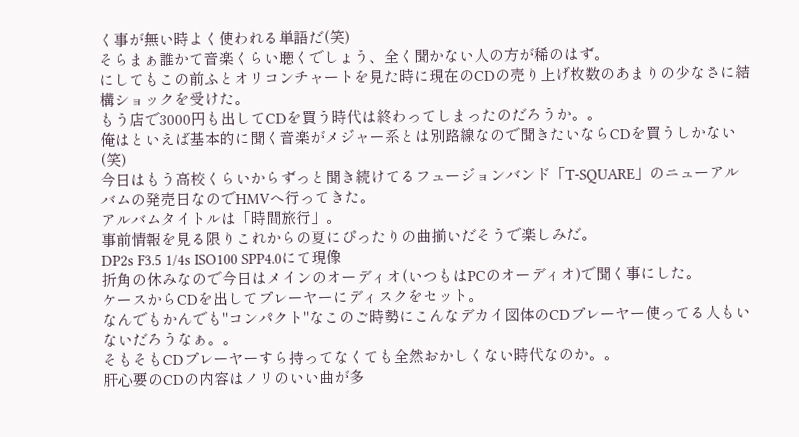く事が無い時よく使われる単語だ(笑)
そらまぁ誰かて音楽くらい聴くでしょう、全く聞かない人の方が稀のはず。
にしてもこの前ふとオリコンチャートを見た時に現在のCDの売り上げ枚数のあまりの少なさに結構ショックを受けた。
もう店で3000円も出してCDを買う時代は終わってしまったのだろうか。。
俺はといえば基本的に聞く音楽がメジャー系とは別路線なので聞きたいならCDを買うしかない(笑)
今日はもう高校くらいからずっと聞き続けてるフュージョンバンド「T-SQUARE」のニューアルバムの発売日なのでHMVへ行ってきた。
アルバムタイトルは「時間旅行」。
事前情報を見る限りこれからの夏にぴったりの曲揃いだそうで楽しみだ。
DP2s F3.5 1/4s ISO100 SPP4.0にて現像
折角の休みなので今日はメインのオーディオ(いつもはPCのオーディオ)で聞く事にした。
ケースからCDを出してプレーヤーにディスクをセット。
なんでもかんでも"コンパクト"なこのご時勢にこんなデカイ図体のCDプレーヤー使ってる人もいないだろうなぁ。。
そもそもCDプレーヤーすら持ってなくても全然おかしくない時代なのか。。
肝心要のCDの内容はノリのいい曲が多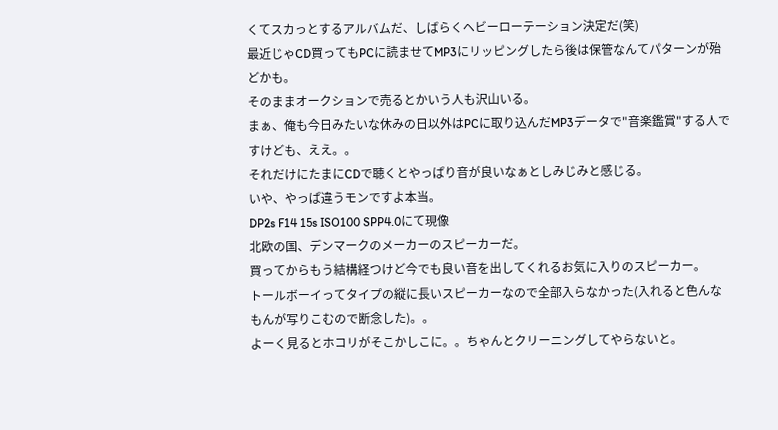くてスカっとするアルバムだ、しばらくヘビーローテーション決定だ(笑)
最近じゃCD買ってもPCに読ませてMP3にリッピングしたら後は保管なんてパターンが殆どかも。
そのままオークションで売るとかいう人も沢山いる。
まぁ、俺も今日みたいな休みの日以外はPCに取り込んだMP3データで"音楽鑑賞"する人ですけども、ええ。。
それだけにたまにCDで聴くとやっぱり音が良いなぁとしみじみと感じる。
いや、やっぱ違うモンですよ本当。
DP2s F14 15s ISO100 SPP4.0にて現像
北欧の国、デンマークのメーカーのスピーカーだ。
買ってからもう結構経つけど今でも良い音を出してくれるお気に入りのスピーカー。
トールボーイってタイプの縦に長いスピーカーなので全部入らなかった(入れると色んなもんが写りこむので断念した)。。
よーく見るとホコリがそこかしこに。。ちゃんとクリーニングしてやらないと。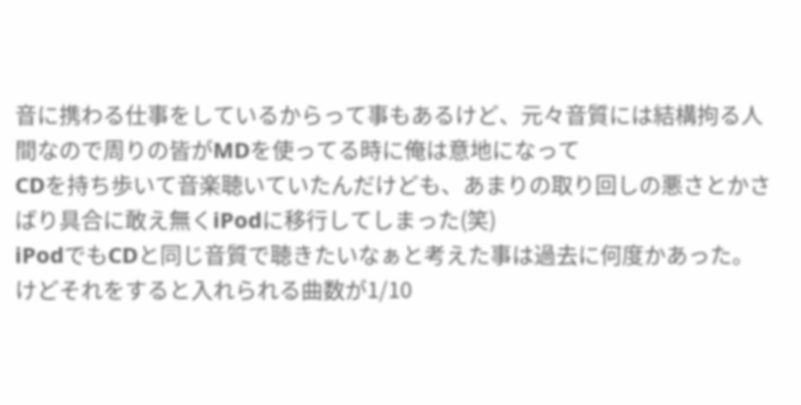音に携わる仕事をしているからって事もあるけど、元々音質には結構拘る人間なので周りの皆がMDを使ってる時に俺は意地になって
CDを持ち歩いて音楽聴いていたんだけども、あまりの取り回しの悪さとかさばり具合に敢え無くiPodに移行してしまった(笑)
iPodでもCDと同じ音質で聴きたいなぁと考えた事は過去に何度かあった。
けどそれをすると入れられる曲数が1/10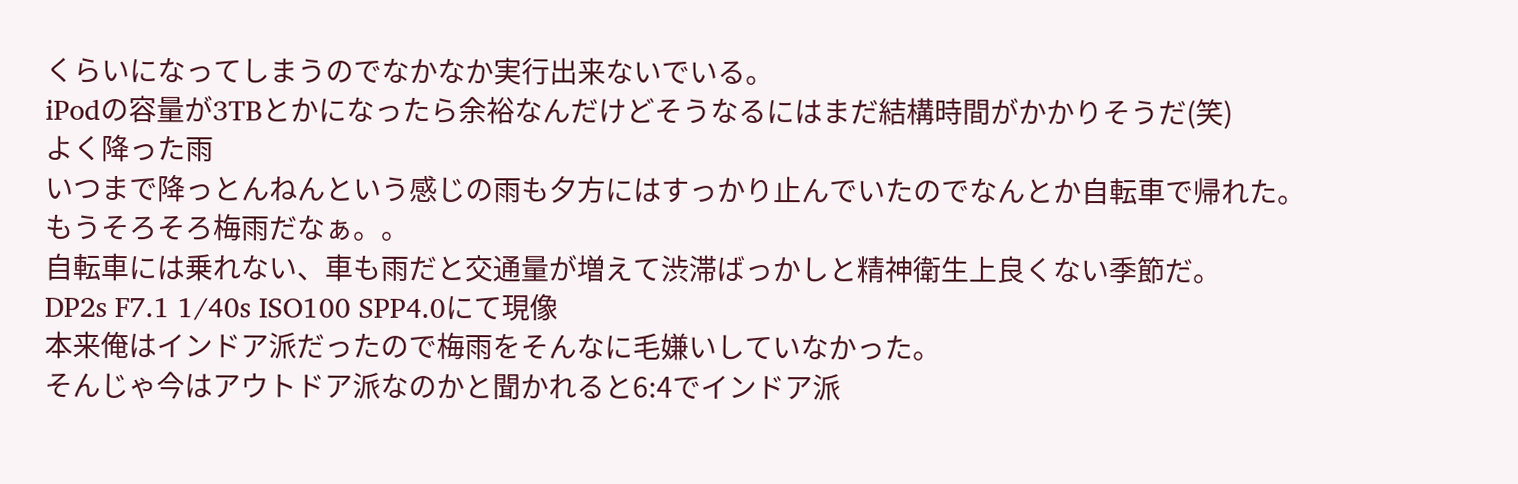くらいになってしまうのでなかなか実行出来ないでいる。
iPodの容量が3TBとかになったら余裕なんだけどそうなるにはまだ結構時間がかかりそうだ(笑)
よく降った雨
いつまで降っとんねんという感じの雨も夕方にはすっかり止んでいたのでなんとか自転車で帰れた。
もうそろそろ梅雨だなぁ。。
自転車には乗れない、車も雨だと交通量が増えて渋滞ばっかしと精神衛生上良くない季節だ。
DP2s F7.1 1/40s ISO100 SPP4.0にて現像
本来俺はインドア派だったので梅雨をそんなに毛嫌いしていなかった。
そんじゃ今はアウトドア派なのかと聞かれると6:4でインドア派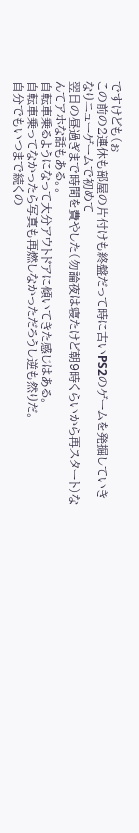ですけども(ぉ
この前の2連休も部屋の片付けも終盤だって時に古いPS2のゲームを発掘していきなりニューゲームで初めて
翌日の昼過ぎまで時間を費やした(勿論夜は寝たけど朝9時くらいから再スタート)なんてアホな話もある。。
自転車乗るようになって大分アウトドアに傾いてきた感じはある。
自転車乗ってなかったら写真も再燃しなかっただろうし逆も然りだ。
自分でもいつまで続くの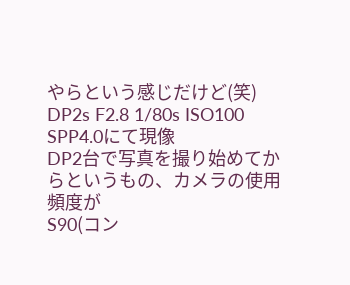やらという感じだけど(笑)
DP2s F2.8 1/80s ISO100 SPP4.0にて現像
DP2台で写真を撮り始めてからというもの、カメラの使用頻度が
S90(コン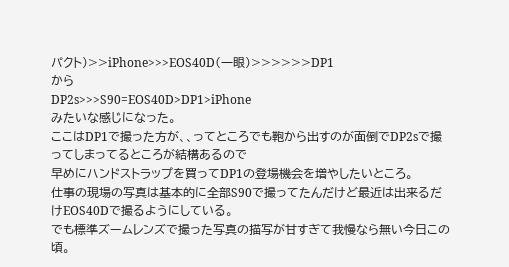パクト)>>iPhone>>>EOS40D(一眼)>>>>>>DP1
から
DP2s>>>S90=EOS40D>DP1>iPhone
みたいな感じになった。
ここはDP1で撮った方が、、ってところでも鞄から出すのが面倒でDP2sで撮ってしまってるところが結構あるので
早めにハンドストラップを買ってDP1の登場機会を増やしたいところ。
仕事の現場の写真は基本的に全部S90で撮ってたんだけど最近は出来るだけEOS40Dで撮るようにしている。
でも標準ズームレンズで撮った写真の描写が甘すぎて我慢なら無い今日この頃。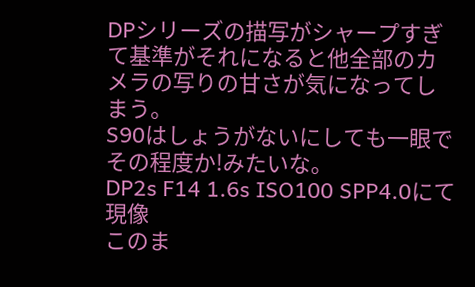DPシリーズの描写がシャープすぎて基準がそれになると他全部のカメラの写りの甘さが気になってしまう。
S90はしょうがないにしても一眼でその程度か!みたいな。
DP2s F14 1.6s ISO100 SPP4.0にて現像
このま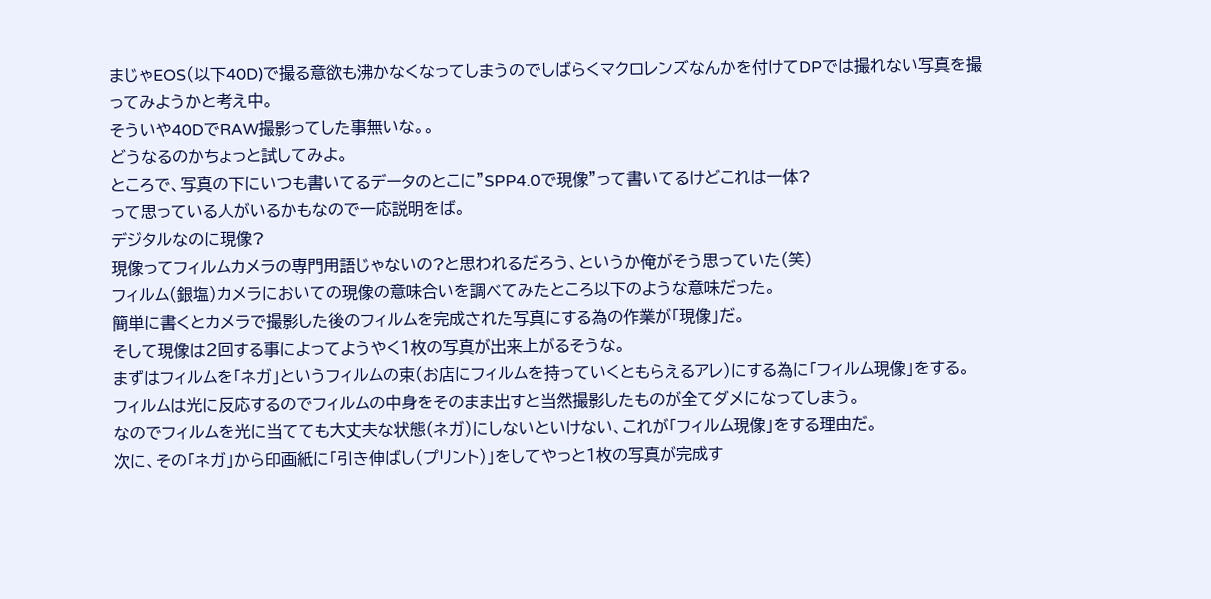まじゃEOS(以下40D)で撮る意欲も沸かなくなってしまうのでしばらくマクロレンズなんかを付けてDPでは撮れない写真を撮ってみようかと考え中。
そういや40DでRAW撮影ってした事無いな。。
どうなるのかちょっと試してみよ。
ところで、写真の下にいつも書いてるデータのとこに"SPP4.0で現像"って書いてるけどこれは一体?
って思っている人がいるかもなので一応説明をば。
デジタルなのに現像?
現像ってフィルムカメラの専門用語じゃないの?と思われるだろう、というか俺がそう思っていた(笑)
フィルム(銀塩)カメラにおいての現像の意味合いを調べてみたところ以下のような意味だった。
簡単に書くとカメラで撮影した後のフィルムを完成された写真にする為の作業が「現像」だ。
そして現像は2回する事によってようやく1枚の写真が出来上がるそうな。
まずはフィルムを「ネガ」というフィルムの束(お店にフィルムを持っていくともらえるアレ)にする為に「フィルム現像」をする。
フィルムは光に反応するのでフィルムの中身をそのまま出すと当然撮影したものが全てダメになってしまう。
なのでフィルムを光に当てても大丈夫な状態(ネガ)にしないといけない、これが「フィルム現像」をする理由だ。
次に、その「ネガ」から印画紙に「引き伸ばし(プリント)」をしてやっと1枚の写真が完成す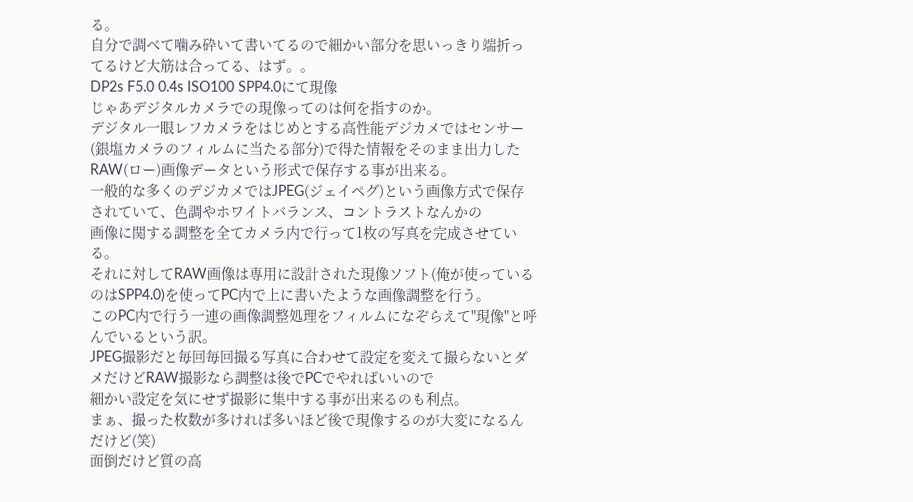る。
自分で調べて噛み砕いて書いてるので細かい部分を思いっきり端折ってるけど大筋は合ってる、はず。。
DP2s F5.0 0.4s ISO100 SPP4.0にて現像
じゃあデジタルカメラでの現像ってのは何を指すのか。
デジタル一眼レフカメラをはじめとする高性能デジカメではセンサー(銀塩カメラのフィルムに当たる部分)で得た情報をそのまま出力した
RAW(ロー)画像データという形式で保存する事が出来る。
一般的な多くのデジカメではJPEG(ジェイペグ)という画像方式で保存されていて、色調やホワイトバランス、コントラストなんかの
画像に関する調整を全てカメラ内で行って1枚の写真を完成させている。
それに対してRAW画像は専用に設計された現像ソフト(俺が使っているのはSPP4.0)を使ってPC内で上に書いたような画像調整を行う。
このPC内で行う一連の画像調整処理をフィルムになぞらえて"現像"と呼んでいるという訳。
JPEG撮影だと毎回毎回撮る写真に合わせて設定を変えて撮らないとダメだけどRAW撮影なら調整は後でPCでやればいいので
細かい設定を気にせず撮影に集中する事が出来るのも利点。
まぁ、撮った枚数が多ければ多いほど後で現像するのが大変になるんだけど(笑)
面倒だけど質の高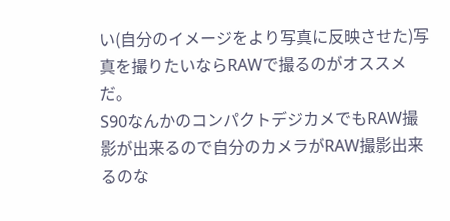い(自分のイメージをより写真に反映させた)写真を撮りたいならRAWで撮るのがオススメだ。
S90なんかのコンパクトデジカメでもRAW撮影が出来るので自分のカメラがRAW撮影出来るのな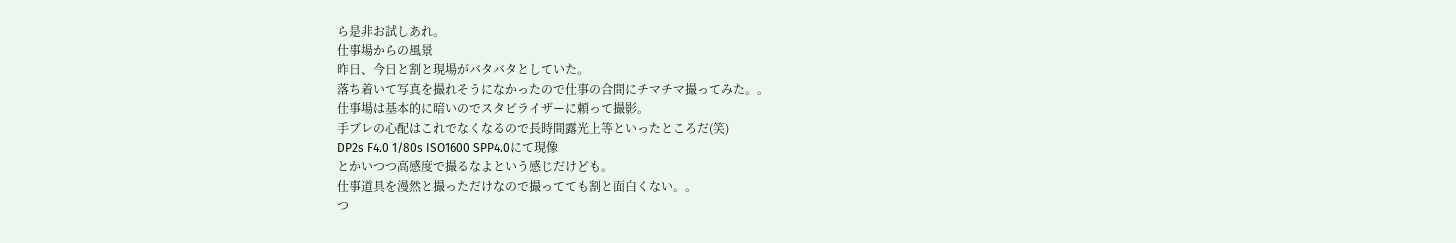ら是非お試しあれ。
仕事場からの風景
昨日、今日と割と現場がバタバタとしていた。
落ち着いて写真を撮れそうになかったので仕事の合間にチマチマ撮ってみた。。
仕事場は基本的に暗いのでスタビライザーに頼って撮影。
手ブレの心配はこれでなくなるので長時間露光上等といったところだ(笑)
DP2s F4.0 1/80s ISO1600 SPP4.0にて現像
とかいつつ高感度で撮るなよという感じだけども。
仕事道具を漫然と撮っただけなので撮ってても割と面白くない。。
つ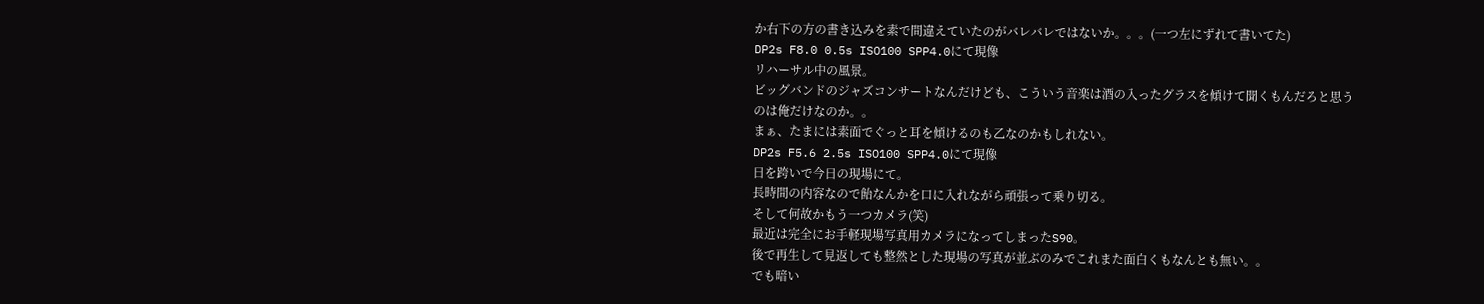か右下の方の書き込みを素で間違えていたのがバレバレではないか。。。(一つ左にずれて書いてた)
DP2s F8.0 0.5s ISO100 SPP4.0にて現像
リハーサル中の風景。
ビッグバンドのジャズコンサートなんだけども、こういう音楽は酒の入ったグラスを傾けて聞くもんだろと思うのは俺だけなのか。。
まぁ、たまには素面でぐっと耳を傾けるのも乙なのかもしれない。
DP2s F5.6 2.5s ISO100 SPP4.0にて現像
日を跨いで今日の現場にて。
長時間の内容なので飴なんかを口に入れながら頑張って乗り切る。
そして何故かもう一つカメラ(笑)
最近は完全にお手軽現場写真用カメラになってしまったS90。
後で再生して見返しても整然とした現場の写真が並ぶのみでこれまた面白くもなんとも無い。。
でも暗い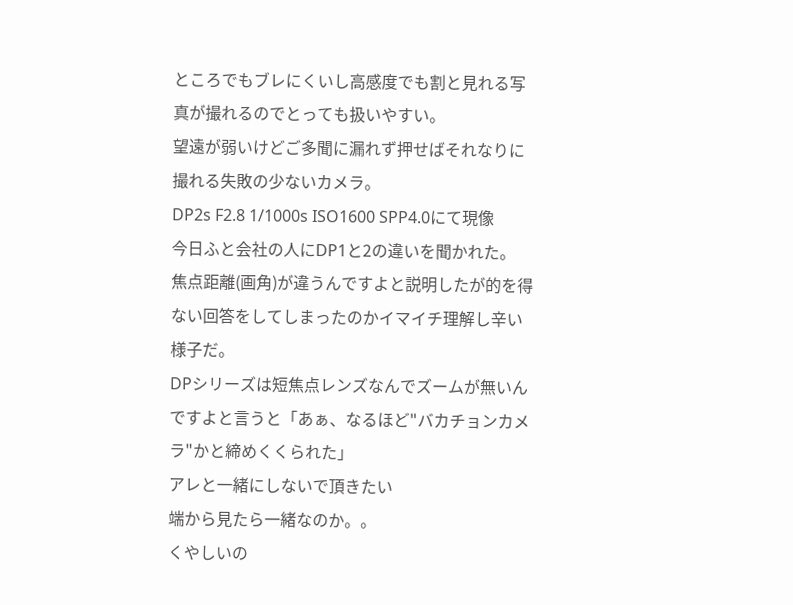ところでもブレにくいし高感度でも割と見れる写真が撮れるのでとっても扱いやすい。
望遠が弱いけどご多聞に漏れず押せばそれなりに撮れる失敗の少ないカメラ。
DP2s F2.8 1/1000s ISO1600 SPP4.0にて現像
今日ふと会社の人にDP1と2の違いを聞かれた。
焦点距離(画角)が違うんですよと説明したが的を得ない回答をしてしまったのかイマイチ理解し辛い様子だ。
DPシリーズは短焦点レンズなんでズームが無いんですよと言うと「あぁ、なるほど"バカチョンカメラ"かと締めくくられた」
アレと一緒にしないで頂きたい
端から見たら一緒なのか。。
くやしいの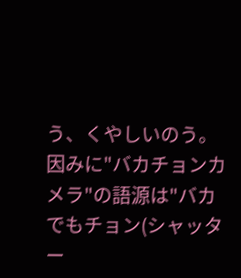う、くやしいのう。
因みに"バカチョンカメラ"の語源は"バカでもチョン(シャッター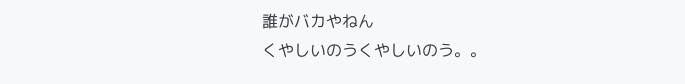誰がバカやねん
くやしいのうくやしいのう。。